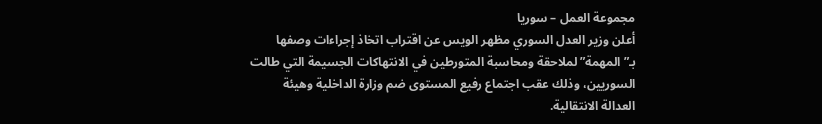مجموعة العمل – سوريا
أعلن وزير العدل السوري مظهر الويس عن اقتراب اتخاذ إجراءات وصفها بـ”المهمة” لملاحقة ومحاسبة المتورطين في الانتهاكات الجسيمة التي طالت السوريين، وذلك عقب اجتماع رفيع المستوى ضم وزارة الداخلية وهيئة العدالة الانتقالية.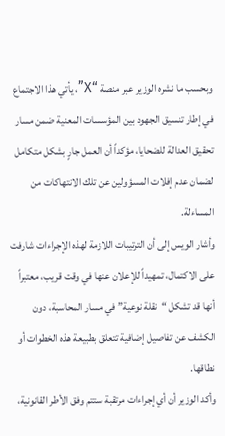وبحسب ما نشره الوزير عبر منصة “X”، يأتي هذا الاجتماع في إطار تنسيق الجهود بين المؤسسات المعنية ضمن مسار تحقيق العدالة للضحايا، مؤكداً أن العمل جارٍ بشكل متكامل لضمان عدم إفلات المسؤولين عن تلك الانتهاكات من المساءلة.
وأشار الويس إلى أن الترتيبات اللازمة لهذه الإجراءات شارفت على الاكتمال، تمهيداً للإعلان عنها في وقت قريب، معتبراً أنها قد تشكل “نقلة نوعية” في مسار المحاسبة، دون الكشف عن تفاصيل إضافية تتعلق بطبيعة هذه الخطوات أو نطاقها.
وأكد الوزير أن أي إجراءات مرتقبة ستتم وفق الأطر القانونية،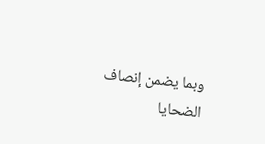وبما يضمن إنصاف الضحايا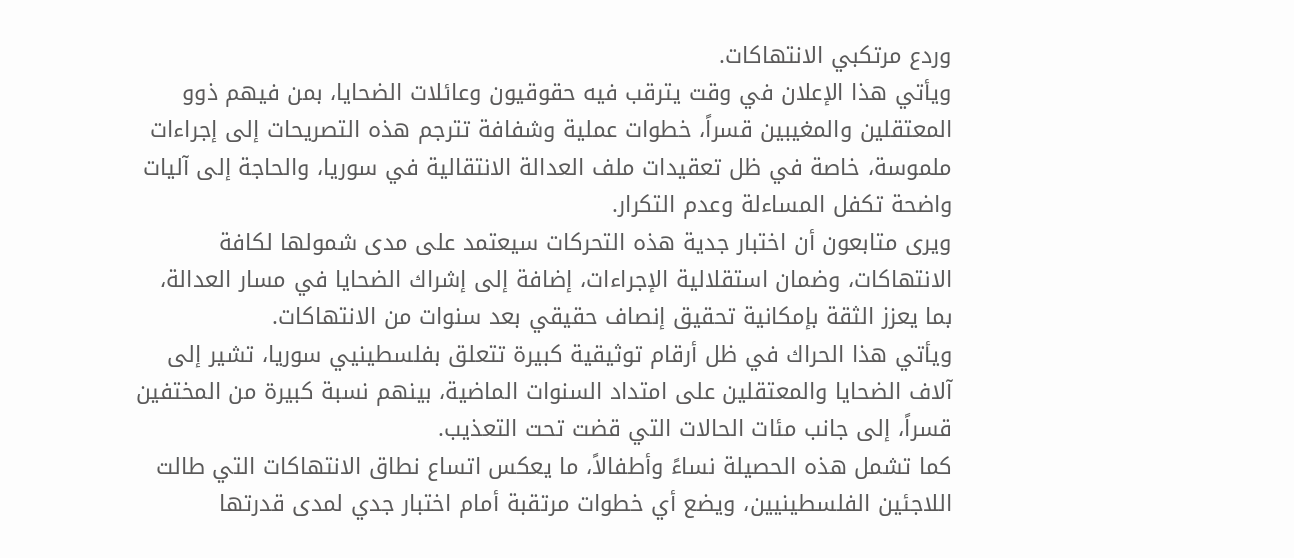وردع مرتكبي الانتهاكات.
ويأتي هذا الإعلان في وقت يترقب فيه حقوقيون وعائلات الضحايا، بمن فيهم ذوو المعتقلين والمغيبين قسراً، خطوات عملية وشفافة تترجم هذه التصريحات إلى إجراءات ملموسة، خاصة في ظل تعقيدات ملف العدالة الانتقالية في سوريا، والحاجة إلى آليات واضحة تكفل المساءلة وعدم التكرار.
ويرى متابعون أن اختبار جدية هذه التحركات سيعتمد على مدى شمولها لكافة الانتهاكات، وضمان استقلالية الإجراءات، إضافة إلى إشراك الضحايا في مسار العدالة، بما يعزز الثقة بإمكانية تحقيق إنصاف حقيقي بعد سنوات من الانتهاكات.
ويأتي هذا الحراك في ظل أرقام توثيقية كبيرة تتعلق بفلسطينيي سوريا، تشير إلى آلاف الضحايا والمعتقلين على امتداد السنوات الماضية، بينهم نسبة كبيرة من المختفين قسراً، إلى جانب مئات الحالات التي قضت تحت التعذيب.
كما تشمل هذه الحصيلة نساءً وأطفالاً، ما يعكس اتساع نطاق الانتهاكات التي طالت اللاجئين الفلسطينيين، ويضع أي خطوات مرتقبة أمام اختبار جدي لمدى قدرتها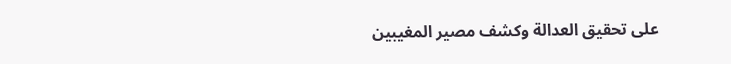على تحقيق العدالة وكشف مصير المغيبين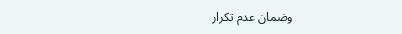وضمان عدم تكرار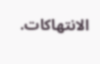الانتهاكات.